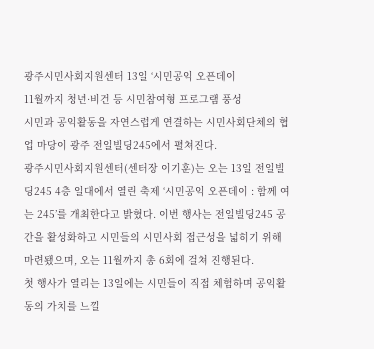광주시민사회지원센터 13일 ‘시민공익 오픈데이
11월까지 청년·비건 등 시민참여형 프로그램 풍성
시민과 공익활동을 자연스럽게 연결하는 시민사회단체의 협업 마당이 광주 전일빌딩245에서 펼쳐진다.
광주시민사회지원센터(센터장 이기훈)는 오는 13일 전일빌딩245 4층 일대에서 열린 축제 ‘시민공익 오픈데이 : 함께 여는 245’를 개최한다고 밝혔다. 이번 행사는 전일빌딩245 공간을 활성화하고 시민들의 시민사회 접근성을 넓히기 위해 마련됐으며, 오는 11월까지 총 6회에 걸쳐 진행된다.
첫 행사가 열리는 13일에는 시민들이 직접 체험하며 공익활동의 가치를 느낄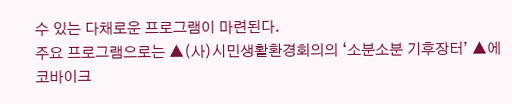수 있는 다채로운 프로그램이 마련된다.
주요 프로그램으로는 ▲(사)시민생활환경회의의 ‘소분소분 기후장터’ ▲에코바이크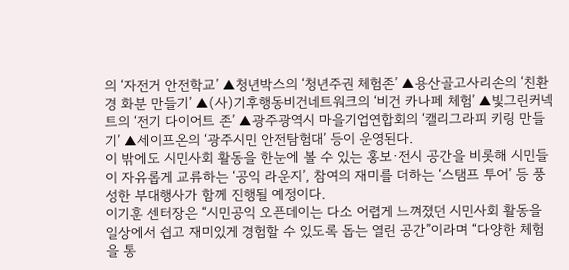의 ‘자전거 안전학교’ ▲청년박스의 ‘청년주권 체험존’ ▲용산골고사리손의 ‘친환경 화분 만들기’ ▲(사)기후행동비건네트워크의 ‘비건 카나페 체험’ ▲빛그린커넥트의 ‘전기 다이어트 존’ ▲광주광역시 마을기업연합회의 ‘캘리그라피 키링 만들기’ ▲세이프온의 ‘광주시민 안전탐험대’ 등이 운영된다.
이 밖에도 시민사회 활동을 한눈에 볼 수 있는 홍보·전시 공간을 비롯해 시민들이 자유롭게 교류하는 ‘공익 라운지’, 참여의 재미를 더하는 ‘스탬프 투어’ 등 풍성한 부대행사가 함께 진행될 예정이다.
이기훈 센터장은 “시민공익 오픈데이는 다소 어렵게 느껴졌던 시민사회 활동을 일상에서 쉽고 재미있게 경험할 수 있도록 돕는 열린 공간”이라며 “다양한 체험을 통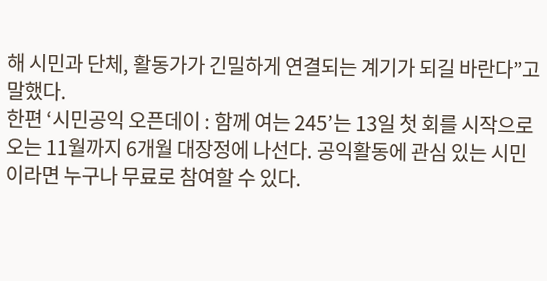해 시민과 단체, 활동가가 긴밀하게 연결되는 계기가 되길 바란다”고 말했다.
한편 ‘시민공익 오픈데이 : 함께 여는 245’는 13일 첫 회를 시작으로 오는 11월까지 6개월 대장정에 나선다. 공익활동에 관심 있는 시민이라면 누구나 무료로 참여할 수 있다.